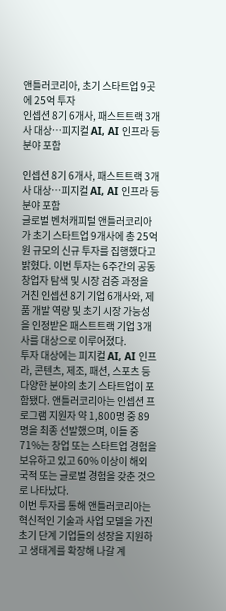앤틀러코리아, 초기 스타트업 9곳에 25억 투자
인셉션 8기 6개사, 패스트트랙 3개사 대상…피지컬 AI, AI 인프라 등 분야 포함

인셉션 8기 6개사, 패스트트랙 3개사 대상…피지컬 AI, AI 인프라 등 분야 포함
글로벌 벤처캐피털 앤틀러코리아가 초기 스타트업 9개사에 총 25억 원 규모의 신규 투자를 집행했다고 밝혔다. 이번 투자는 6주간의 공동 창업자 탐색 및 시장 검증 과정을 거친 인셉션 8기 기업 6개사와, 제품 개발 역량 및 초기 시장 가능성을 인정받은 패스트트랙 기업 3개사를 대상으로 이루어졌다.
투자 대상에는 피지컬 AI, AI 인프라, 콘텐츠, 제조, 패션, 스포츠 등 다양한 분야의 초기 스타트업이 포함됐다. 앤틀러코리아는 인셉션 프로그램 지원자 약 1,800명 중 89명을 최종 선발했으며, 이들 중 71%는 창업 또는 스타트업 경험을 보유하고 있고 60% 이상이 해외 국적 또는 글로벌 경험을 갖춘 것으로 나타났다.
이번 투자를 통해 앤틀러코리아는 혁신적인 기술과 사업 모델을 가진 초기 단계 기업들의 성장을 지원하고 생태계를 확장해 나갈 계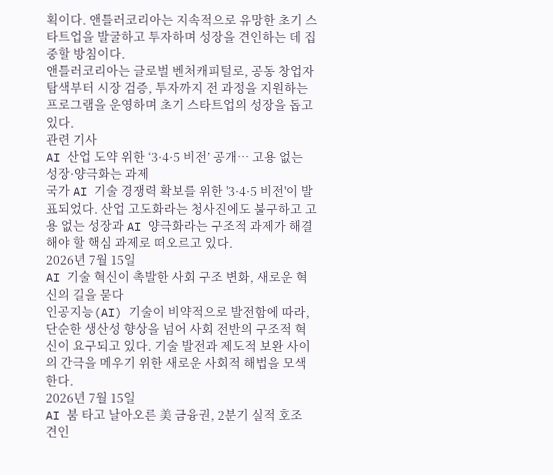획이다. 앤틀러코리아는 지속적으로 유망한 초기 스타트업을 발굴하고 투자하며 성장을 견인하는 데 집중할 방침이다.
앤틀러코리아는 글로벌 벤처캐피털로, 공동 창업자 탐색부터 시장 검증, 투자까지 전 과정을 지원하는 프로그램을 운영하며 초기 스타트업의 성장을 돕고 있다.
관련 기사
AI 산업 도약 위한 ‘3·4·5 비전’ 공개… 고용 없는 성장·양극화는 과제
국가 AI 기술 경쟁력 확보를 위한 '3·4·5 비전'이 발표되었다. 산업 고도화라는 청사진에도 불구하고 고용 없는 성장과 AI 양극화라는 구조적 과제가 해결해야 할 핵심 과제로 떠오르고 있다.
2026년 7월 15일
AI 기술 혁신이 촉발한 사회 구조 변화, 새로운 혁신의 길을 묻다
인공지능(AI) 기술이 비약적으로 발전함에 따라, 단순한 생산성 향상을 넘어 사회 전반의 구조적 혁신이 요구되고 있다. 기술 발전과 제도적 보완 사이의 간극을 메우기 위한 새로운 사회적 해법을 모색한다.
2026년 7월 15일
AI 붐 타고 날아오른 美 금융권, 2분기 실적 호조 견인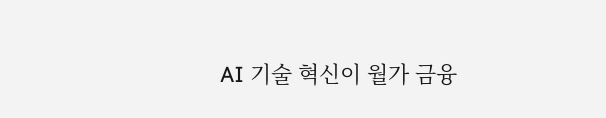AI 기술 혁신이 월가 금융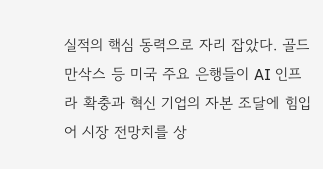실적의 핵심 동력으로 자리 잡았다. 골드만삭스 등 미국 주요 은행들이 AI 인프라 확충과 혁신 기업의 자본 조달에 힘입어 시장 전망치를 상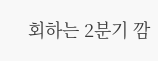회하는 2분기 깜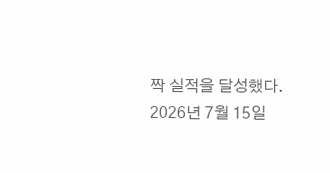짝 실적을 달성했다.
2026년 7월 15일